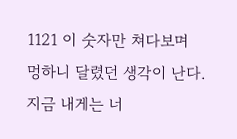1121 이 숫자만 쳐다보며
멍하니 달렸던 생각이 난다.
지금 내게는 너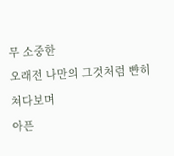무 소중한
오래전 나만의 그것처럼 뺜히 쳐다보며
아픈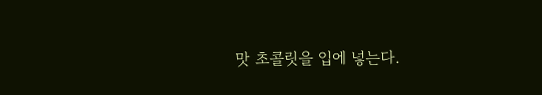맛 초콜릿을 입에 넣는다.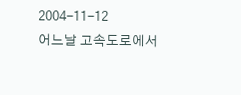2004-11-12
어느날 고속도로에서